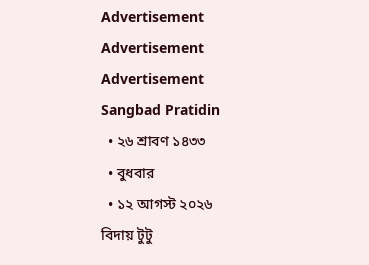Advertisement
Advertisement
Advertisement
Sangbad Pratidin
  • ২৬ শ্রাবণ ১৪৩৩
  • বুধবার
  • ১২ আগস্ট ২০২৬
বিদায় টুটু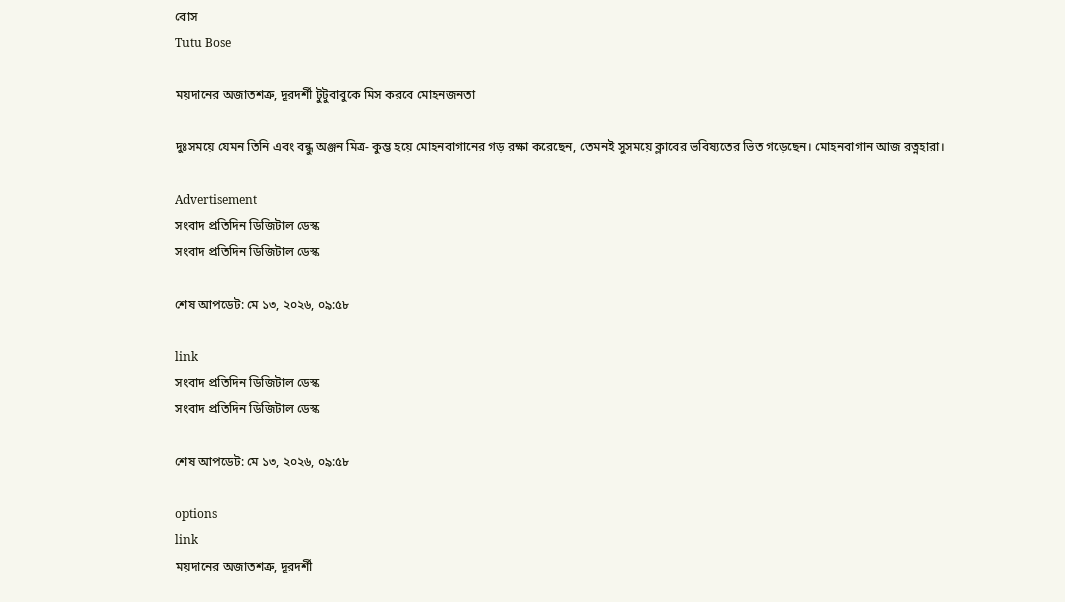বোস
Tutu Bose

ময়দানের অজাতশত্রু, দূরদর্শী টুটুবাবুকে মিস করবে মোহনজনতা

দুঃসময়ে যেমন তিনি এবং বন্ধু অঞ্জন মিত্র- কুম্ভ হয়ে মোহনবাগানের গড় রক্ষা করেছেন, তেমনই সুসময়ে ক্লাবের ভবিষ্যতের ভিত গড়েছেন। মোহনবাগান আজ রত্নহারা।

Advertisement
সংবাদ প্রতিদিন ডিজিটাল ডেস্ক
সংবাদ প্রতিদিন ডিজিটাল ডেস্ক

শেষ আপডেট: মে ১৩, ২০২৬, ০৯:৫৮

link
সংবাদ প্রতিদিন ডিজিটাল ডেস্ক
সংবাদ প্রতিদিন ডিজিটাল ডেস্ক

শেষ আপডেট: মে ১৩, ২০২৬, ০৯:৫৮

options
link
ময়দানের অজাতশত্রু, দূরদর্শী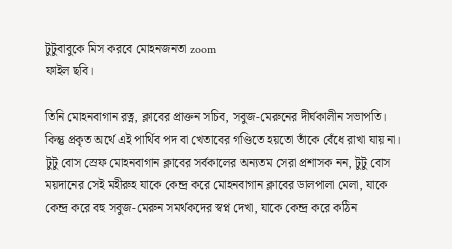টুটুবাবুকে মিস করবে মোহনজনতা zoom
ফাইল ছবি।

তিনি মোহনবাগান রত্ন, ক্লাবের প্রাক্তন সচিব, সবুজ-মেরুনের দীর্ঘকালীন সভাপতি। কিন্তু প্রকৃত অর্থে এই পার্থিব পদ বা খেতাবের গণ্ডিতে হয়তো তাঁকে বেঁধে রাখা যায় না। টুটু বোস স্রেফ মোহনবাগান ক্লাবের সর্বকালের অন্যতম সেরা প্রশাসক নন, টুটু বোস ময়দানের সেই মহীরুহ যাকে কেন্দ্র করে মোহনবাগান ক্লাবের ডালপালা মেলা, যাকে কেন্দ্র করে বহু সবুজ-মেরুন সমর্থকদের স্বপ্ন দেখা, যাকে কেন্দ্র করে কঠিন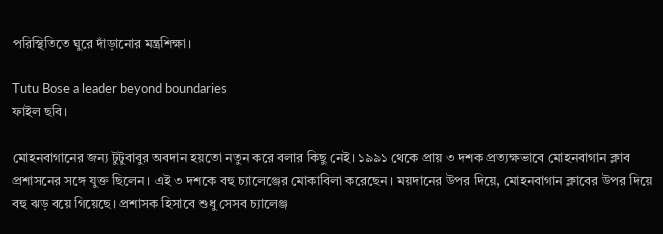পরিস্থিতিতে ঘুরে দাঁড়ানোর মন্ত্রশিক্ষা।

Tutu Bose a leader beyond boundaries
ফাইল ছবি।

মোহনবাগানের জন্য টুটুবাবুর অবদান হয়তো নতুন করে বলার কিছু নেই। ১৯৯১ থেকে প্রায় ৩ দশক প্রত্যক্ষভাবে মোহনবাগান ক্লাব প্রশাসনের সঙ্গে যুক্ত ছিলেন। এই ৩ দশকে বহু চ্যালেঞ্জের মোকাবিলা করেছেন। ময়দানের উপর দিয়ে, মোহনবাগান ক্লাবের উপর দিয়ে বহু ঝড় বয়ে গিয়েছে। প্রশাসক হিসাবে শুধু সেসব চ্যালেঞ্জ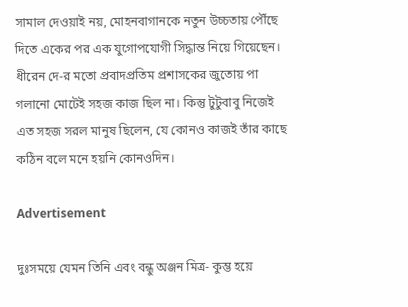সামাল দেওয়াই নয়, মোহনবাগানকে নতুন উচ্চতায় পৌঁছে দিতে একের পর এক যুগোপযোগী সিদ্ধান্ত নিয়ে গিয়েছেন। ধীরেন দে-র মতো প্রবাদপ্রতিম প্রশাসকের জুতোয় পা গলানো মোটেই সহজ কাজ ছিল না। কিন্তু টুটুবাবু নিজেই এত সহজ সরল মানুষ ছিলেন, যে কোনও কাজই তাঁর কাছে কঠিন বলে মনে হয়নি কোনওদিন।

Advertisement

দুঃসময়ে যেমন তিনি এবং বন্ধু অঞ্জন মিত্র- কুম্ভ হয়ে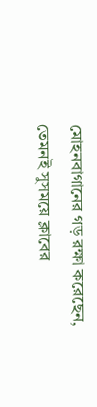মোহনবাগানের গড় রক্ষা করেছেন, তেমনই সুসময়ে ক্লাবের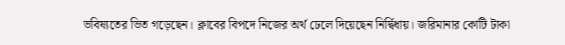ভবিষ্যতের ভিত গড়েছেন। ক্লাবের বিপদে নিজের অর্থ ঢেলে দিয়েছেন নির্দ্বিধায়। জরিমানার কোটি টাকা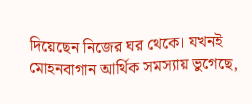দিয়েছেন নিজের ঘর থেকে। যখনই মোহনবাগান আর্থিক সমস্যায় ভুগেছে,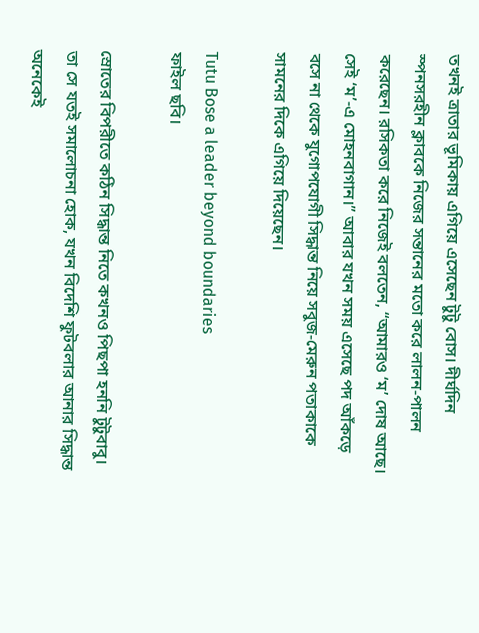তখনই ত্রাতার ভূমিকায় এগিয়ে এসেছেন টুটু বোস। দীর্ঘদিন স্পনসরহীন ক্লাবকে নিজের সন্তানের মতো করে লালন-পালন করেছেন। রসিকতা করে নিজেই বলতেন, “আমারও ‘ম’ দোষ আছে। সেই ‘ম’-এ মোহনবাগান।” আবার যখন সময় এসেছে পদ আঁকড়ে বসে না থেকে যুগোপযোগী সিদ্ধান্ত নিয়ে সবুজ-মেরুন পতাকাকে সামনের দিকে এগিয়ে দিয়েছেন।

Tutu Bose a leader beyond boundaries
ফাইল ছবি।

স্রোতের বিপরীতে কঠিন সিদ্ধান্ত নিতে কখনও পিছপা হননি টুটুবাবু। তা সে যতই সমালোচনা হোক, যখন বিদেশি ফুটবলার আনার সিদ্ধান্ত অনেকেই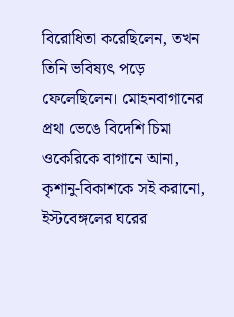বিরোধিতা করেছিলেন, তখন তিনি ভবিষ্যৎ পড়ে ফেলেছিলেন। মোহনবাগানের প্রথা ভেঙে বিদেশি চিমা ওকেরিকে বাগানে আনা, কৃশানু-বিকাশকে সই করানো, ইস্টবেঙ্গলের ঘরের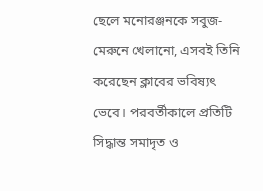ছেলে মনোরঞ্জনকে সবুজ-মেরুনে খেলানো, এসবই তিনি করেছেন ক্লাবের ভবিষ্যৎ ভেবে। পরবর্তীকালে প্রতিটি সিদ্ধান্ত সমাদৃত ও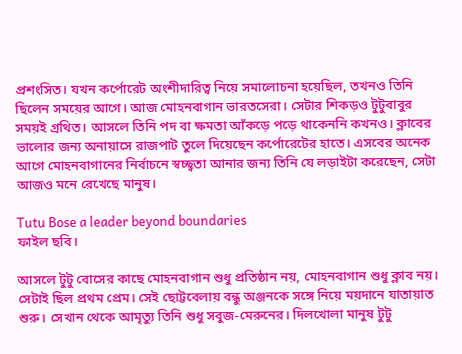প্রশংসিত। যখন কর্পোরেট অংশীদারিত্ব নিয়ে সমালোচনা হয়েছিল, তখনও তিনি ছিলেন সময়ের আগে। আজ মোহনবাগান ভারতসেরা। সেটার শিকড়ও টুটুবাবুর সময়ই গ্রথিত। আসলে তিনি পদ বা ক্ষমতা আঁকড়ে পড়ে থাকেননি কখনও। ক্লাবের ভালোর জন্য অনায়াসে রাজপাট তুলে দিয়েছেন কর্পোরেটের হাতে। এসবের অনেক আগে মোহনবাগানের নির্বাচনে স্বচ্ছ্বতা আনার জন্য তিনি যে লড়াইটা করেছেন, সেটা আজও মনে রেখেছে মানুষ।

Tutu Bose a leader beyond boundaries
ফাইল ছবি।

আসলে টুটু বোসের কাছে মোহনবাগান শুধু প্রতিষ্ঠান নয়, মোহনবাগান শুধু ক্লাব নয়। সেটাই ছিল প্রথম প্রেম। সেই ছোট্টবেলায় বন্ধু অঞ্জনকে সঙ্গে নিয়ে ময়দানে যাতায়াত শুরু। সেখান থেকে আমৃত্যু তিনি শুধু সবুজ-মেরুনের। দিলখোলা মানুষ টুটু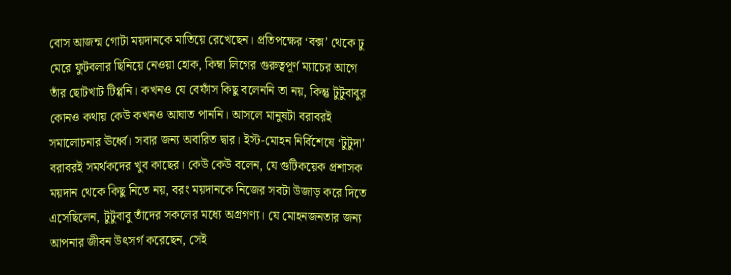বোস আজন্ম গোটা ময়দানকে মাতিয়ে রেখেছেন। প্রতিপক্ষের ‘বক্স’ থেকে ঢু মেরে ফুটবলার ছিনিয়ে নেওয়া হোক, কিম্বা লিগের গুরুত্বপূর্ণ ম্যাচের আগে তাঁর ছোটখাট টিপ্পনি। কখনও যে বেফাঁস কিছু বলেননি তা নয়, কিন্তু টুটুবাবুর কোনও কথায় কেউ কখনও আঘাত পাননি। আসলে মানুষটা বরাবরই সমালোচনার ঊর্ধ্বে। সবার জন্য অবারিত দ্বার। ইস্ট-মোহন নির্বিশেষে ‘টুটুদা’ বরাবরই সমর্থকদের খুব কাছের। কেউ কেউ বলেন, যে গুটিকয়েক প্রশাসক ময়দান থেকে কিছু নিতে নয়, বরং ময়দানকে নিজের সবটা উজাড় করে দিতে এসেছিলেন, টুটুবাবু তাঁদের সকলের মধ্যে অগ্রগণ্য। যে মোহনজনতার জন্য আপনার জীবন উৎসর্গ করেছেন, সেই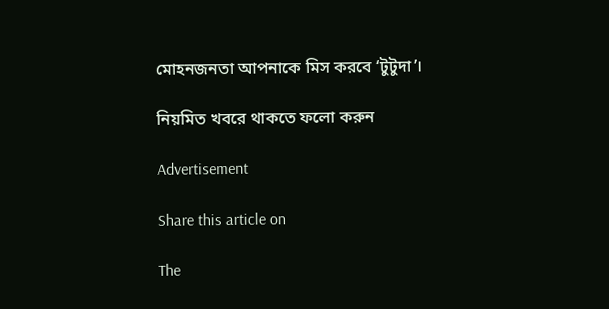মোহনজনতা আপনাকে মিস করবে ‘টুটুদা’।

নিয়মিত খবরে থাকতে ফলো করুন

Advertisement

Share this article on

The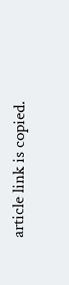article link is copied.